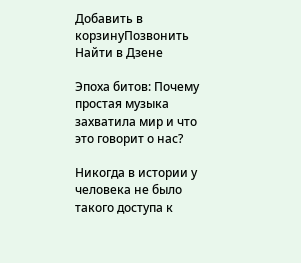Добавить в корзинуПозвонить
Найти в Дзене

Эпоха битов: Почему простая музыка захватила мир и что это говорит о нас?

Никогда в истории у человека не было такого доступа к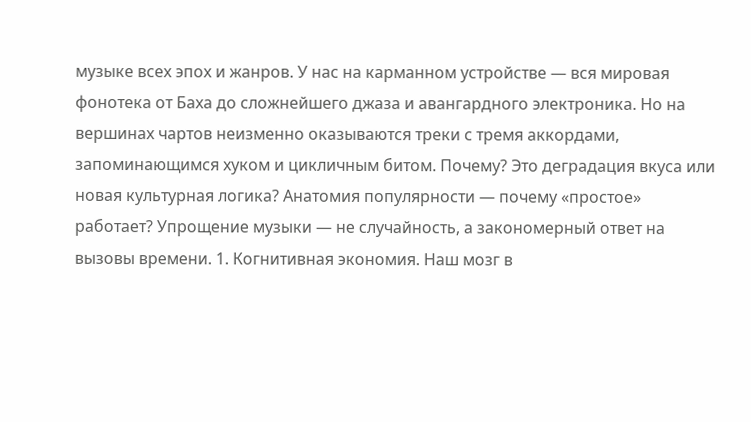музыке всех эпох и жанров. У нас на карманном устройстве — вся мировая фонотека от Баха до сложнейшего джаза и авангардного электроника. Но на вершинах чартов неизменно оказываются треки с тремя аккордами, запоминающимся хуком и цикличным битом. Почему? Это деградация вкуса или новая культурная логика? Анатомия популярности — почему «простое» работает? Упрощение музыки — не случайность, а закономерный ответ на вызовы времени. 1. Когнитивная экономия. Наш мозг в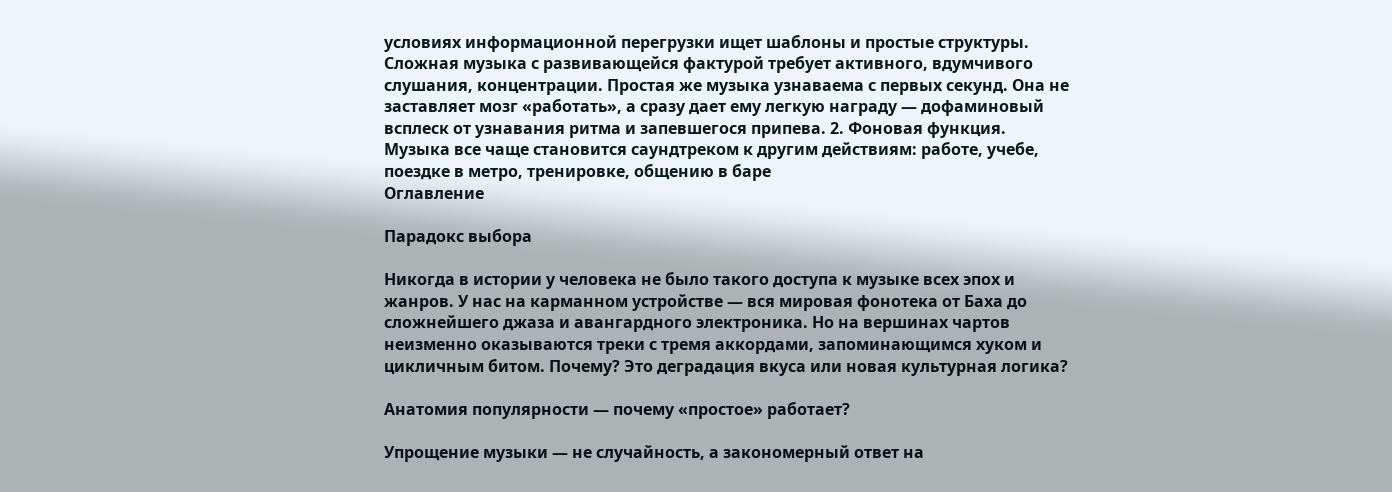условиях информационной перегрузки ищет шаблоны и простые структуры. Сложная музыка с развивающейся фактурой требует активного, вдумчивого слушания, концентрации. Простая же музыка узнаваема с первых секунд. Она не заставляет мозг «работать», а сразу дает ему легкую награду — дофаминовый всплеск от узнавания ритма и запевшегося припева. 2. Фоновая функция. Музыка все чаще становится саундтреком к другим действиям: работе, учебе, поездке в метро, тренировке, общению в баре
Оглавление

Парадокс выбора

Никогда в истории у человека не было такого доступа к музыке всех эпох и жанров. У нас на карманном устройстве — вся мировая фонотека от Баха до сложнейшего джаза и авангардного электроника. Но на вершинах чартов неизменно оказываются треки с тремя аккордами, запоминающимся хуком и цикличным битом. Почему? Это деградация вкуса или новая культурная логика?

Анатомия популярности — почему «простое» работает?

Упрощение музыки — не случайность, а закономерный ответ на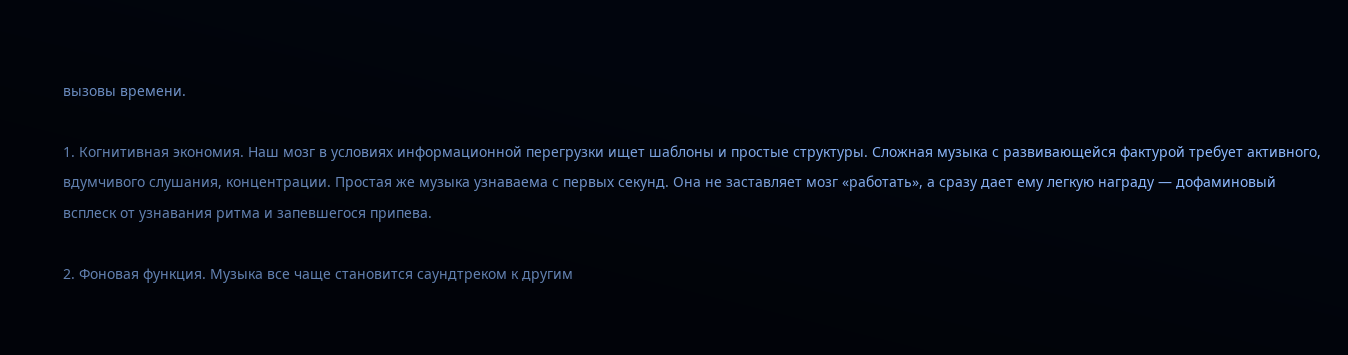вызовы времени.

1. Когнитивная экономия. Наш мозг в условиях информационной перегрузки ищет шаблоны и простые структуры. Сложная музыка с развивающейся фактурой требует активного, вдумчивого слушания, концентрации. Простая же музыка узнаваема с первых секунд. Она не заставляет мозг «работать», а сразу дает ему легкую награду — дофаминовый всплеск от узнавания ритма и запевшегося припева.

2. Фоновая функция. Музыка все чаще становится саундтреком к другим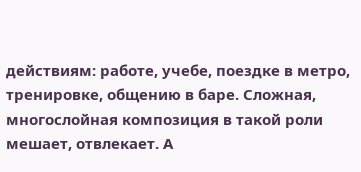действиям: работе, учебе, поездке в метро, тренировке, общению в баре. Сложная, многослойная композиция в такой роли мешает, отвлекает. А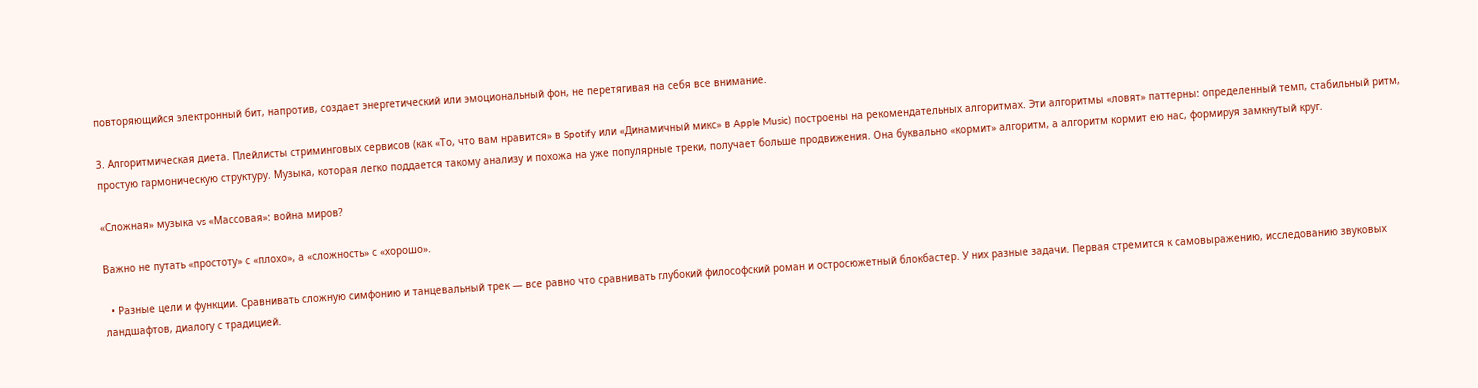повторяющийся электронный бит, напротив, создает энергетический или эмоциональный фон, не перетягивая на себя все внимание.

3. Алгоритмическая диета. Плейлисты стриминговых сервисов (как «То, что вам нравится» в Spotify или «Динамичный микс» в Apple Music) построены на рекомендательных алгоритмах. Эти алгоритмы «ловят» паттерны: определенный темп, стабильный ритм, простую гармоническую структуру. Музыка, которая легко поддается такому анализу и похожа на уже популярные треки, получает больше продвижения. Она буквально «кормит» алгоритм, а алгоритм кормит ею нас, формируя замкнутый круг.

«Сложная» музыка vs «Массовая»: война миров?

Важно не путать «простоту» с «плохо», а «сложность» с «хорошо».

  • Разные цели и функции. Сравнивать сложную симфонию и танцевальный трек — все равно что сравнивать глубокий философский роман и остросюжетный блокбастер. У них разные задачи. Первая стремится к самовыражению, исследованию звуковых ландшафтов, диалогу с традицией.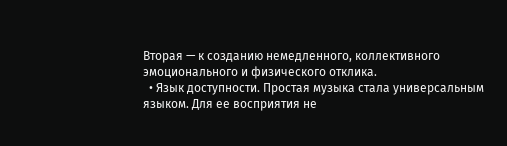Вторая — к созданию немедленного, коллективного эмоционального и физического отклика.
  • Язык доступности. Простая музыка стала универсальным языком. Для ее восприятия не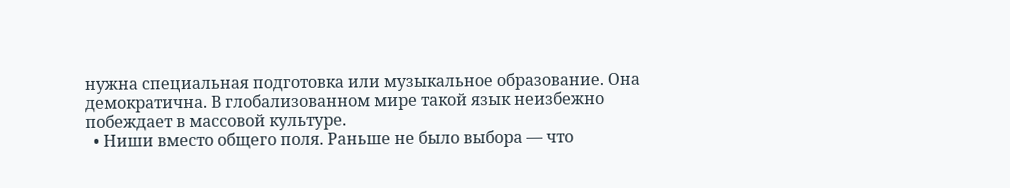нужна специальная подготовка или музыкальное образование. Она демократична. В глобализованном мире такой язык неизбежно побеждает в массовой культуре.
  • Ниши вместо общего поля. Раньше не было выбора — что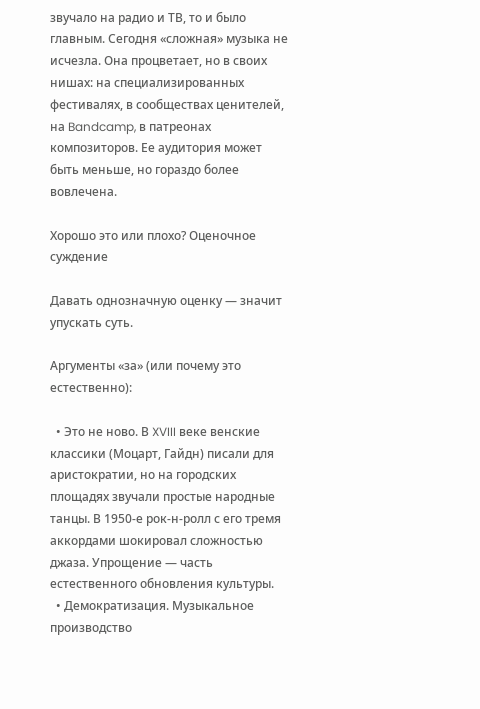звучало на радио и ТВ, то и было главным. Сегодня «сложная» музыка не исчезла. Она процветает, но в своих нишах: на специализированных фестивалях, в сообществах ценителей, на Bandcamp, в патреонах композиторов. Ее аудитория может быть меньше, но гораздо более вовлечена.

Хорошо это или плохо? Оценочное суждение

Давать однозначную оценку — значит упускать суть.

Аргументы «за» (или почему это естественно):

  • Это не ново. В XVIII веке венские классики (Моцарт, Гайдн) писали для аристократии, но на городских площадях звучали простые народные танцы. В 1950-е рок-н-ролл с его тремя аккордами шокировал сложностью джаза. Упрощение — часть естественного обновления культуры.
  • Демократизация. Музыкальное производство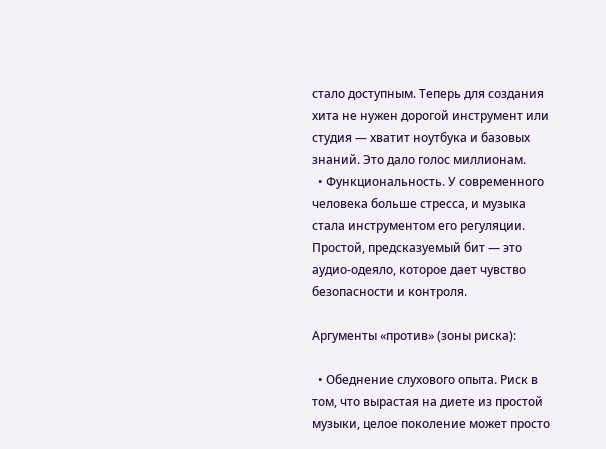стало доступным. Теперь для создания хита не нужен дорогой инструмент или студия — хватит ноутбука и базовых знаний. Это дало голос миллионам.
  • Функциональность. У современного человека больше стресса, и музыка стала инструментом его регуляции. Простой, предсказуемый бит — это аудио-одеяло, которое дает чувство безопасности и контроля.

Аргументы «против» (зоны риска):

  • Обеднение слухового опыта. Риск в том, что вырастая на диете из простой музыки, целое поколение может просто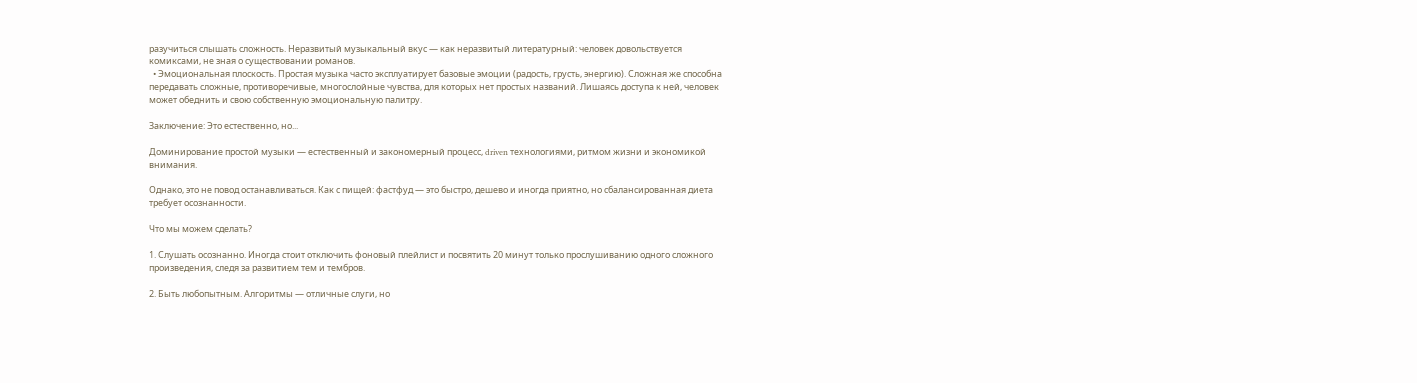разучиться слышать сложность. Неразвитый музыкальный вкус — как неразвитый литературный: человек довольствуется комиксами, не зная о существовании романов.
  • Эмоциональная плоскость. Простая музыка часто эксплуатирует базовые эмоции (радость, грусть, энергию). Сложная же способна передавать сложные, противоречивые, многослойные чувства, для которых нет простых названий. Лишаясь доступа к ней, человек может обеднить и свою собственную эмоциональную палитру.

Заключение: Это естественно, но...

Доминирование простой музыки — естественный и закономерный процесс, driven технологиями, ритмом жизни и экономикой внимания.

Однако, это не повод останавливаться. Как с пищей: фастфуд — это быстро, дешево и иногда приятно, но сбалансированная диета требует осознанности.

Что мы можем сделать?

1. Слушать осознанно. Иногда стоит отключить фоновый плейлист и посвятить 20 минут только прослушиванию одного сложного произведения, следя за развитием тем и тембров.

2. Быть любопытным. Алгоритмы — отличные слуги, но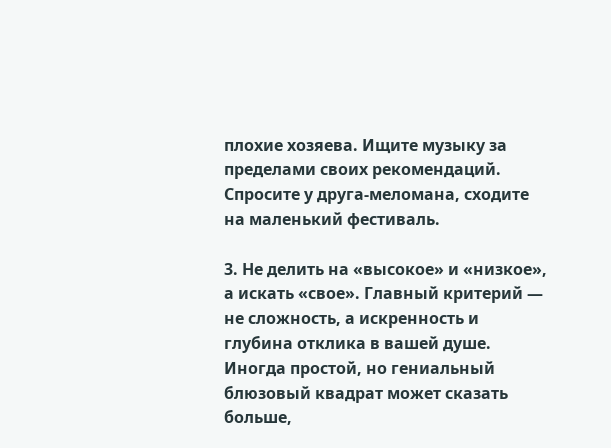плохие хозяева. Ищите музыку за пределами своих рекомендаций. Спросите у друга-меломана, сходите на маленький фестиваль.

3. Не делить на «высокое» и «низкое», а искать «свое». Главный критерий — не сложность, а искренность и глубина отклика в вашей душе. Иногда простой, но гениальный блюзовый квадрат может сказать больше,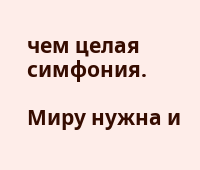чем целая симфония.

Миру нужна и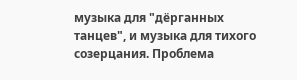музыка для "дёрганных танцев", и музыка для тихого созерцания. Проблема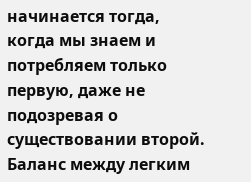начинается тогда, когда мы знаем и потребляем только первую, даже не подозревая о существовании второй. Баланс между легким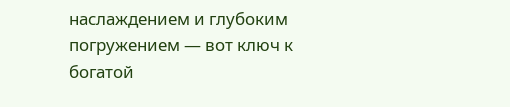наслаждением и глубоким погружением — вот ключ к богатой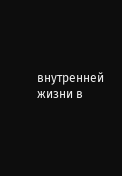внутренней жизни в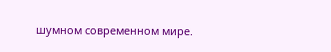шумном современном мире.